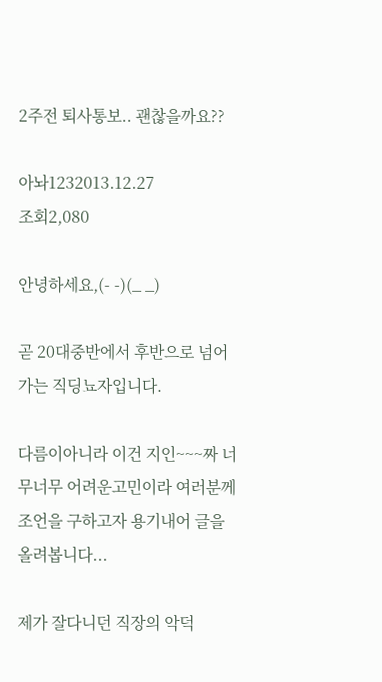2주전 퇴사통보.. 괜찮을까요??

아놔1232013.12.27
조회2,080

안녕하세요,(- -)(_ _)

곧 20대중반에서 후반으로 넘어가는 직딩뇨자입니다.

다름이아니라 이건 지인~~~짜 너무너무 어려운고민이라 여러분께 조언을 구하고자 용기내어 글을 올려봅니다...

제가 잘다니던 직장의 악덕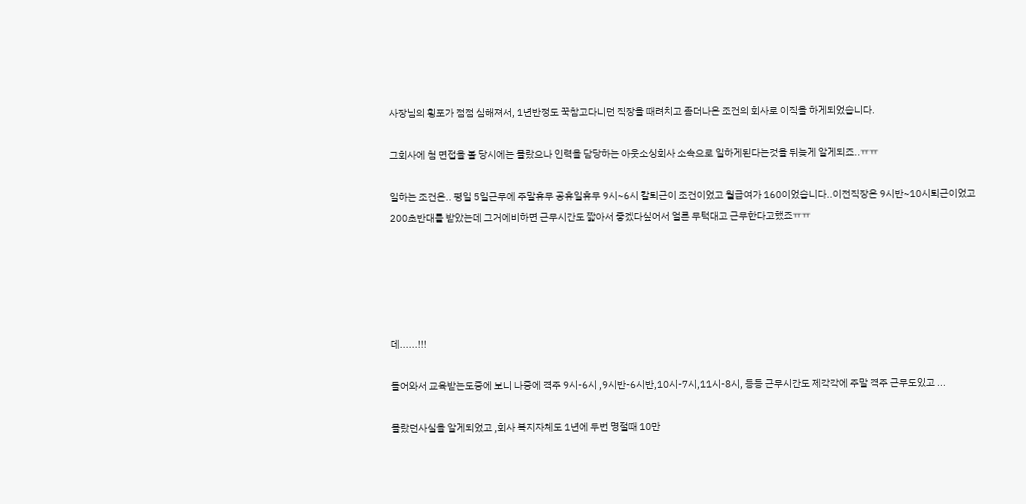사장님의 횡포가 점점 심해져서, 1년반정도 꾹참고다니던 직장을 때려치고 좀더나은 조건의 회사로 이직을 하게되었습니다.

그회사에 첨 면접을 볼 당시에는 몰랐으나 인력을 담당하는 아웃소싱회사 소속으로 일하게된다는것을 뒤늦게 알게되죠..ㅠㅠ

일하는 조건은.. 평일 5일근무에 주말휴무 공휴일휴무 9시~6시 칼퇴근이 조건이었고 월급여가 160이었습니다..이전직장은 9시반~10시퇴근이었고 200초반대를 받았는데 그거에비하면 근무시간도 짧아서 좋겠다싶어서 얼른 무턱대고 근무한다고했죠ㅠㅠ





데......!!!

들어와서 교육받는도중에 보니 나중에 격주 9시-6시 ,9시반-6시반,10시-7시,11시-8시, 등등 근무시간도 제각각에 주말 격주 근무도있고 ...

몰랐던사실을 알게되었고 ,회사 복지자체도 1년에 두번 명절때 10만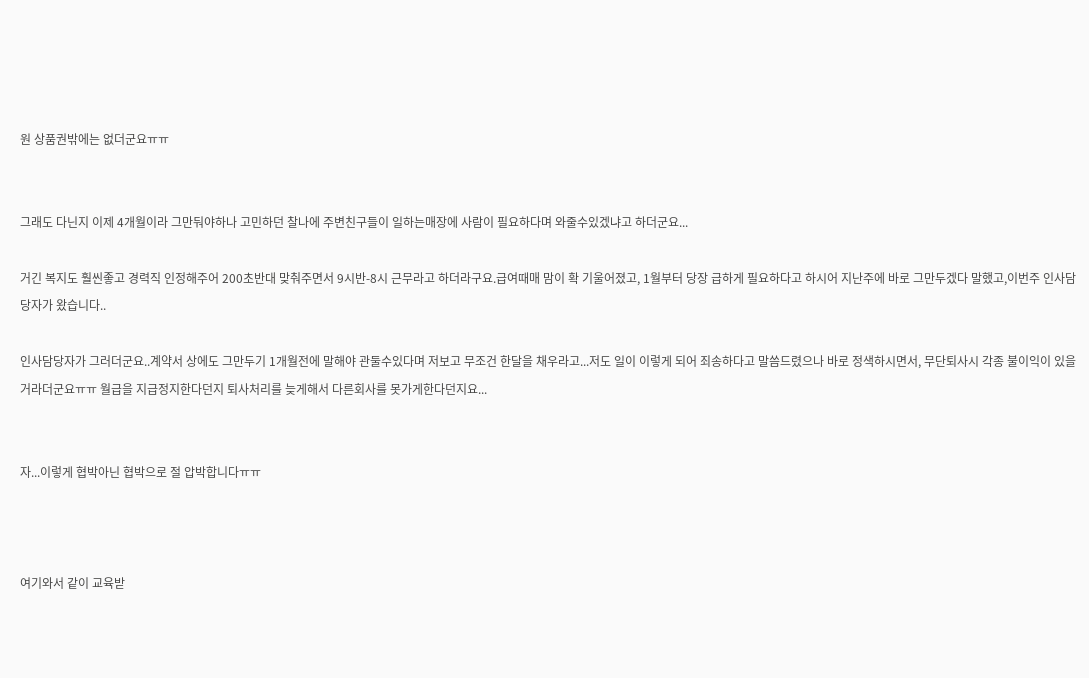원 상품권밖에는 없더군요ㅠㅠ


그래도 다닌지 이제 4개월이라 그만둬야하나 고민하던 찰나에 주변친구들이 일하는매장에 사람이 필요하다며 와줄수있겠냐고 하더군요...

거긴 복지도 훨씬좋고 경력직 인정해주어 200초반대 맞춰주면서 9시반-8시 근무라고 하더라구요.급여때매 맘이 확 기울어졌고, 1월부터 당장 급하게 필요하다고 하시어 지난주에 바로 그만두겠다 말했고,이번주 인사담당자가 왔습니다..

인사담당자가 그러더군요..계약서 상에도 그만두기 1개월전에 말해야 관둘수있다며 저보고 무조건 한달을 채우라고...저도 일이 이렇게 되어 죄송하다고 말씀드렸으나 바로 정색하시면서, 무단퇴사시 각종 불이익이 있을거라더군요ㅠㅠ 월급을 지급정지한다던지 퇴사처리를 늦게해서 다른회사를 못가게한다던지요...


자...이렇게 협박아닌 협박으로 절 압박합니다ㅠㅠ



여기와서 같이 교육받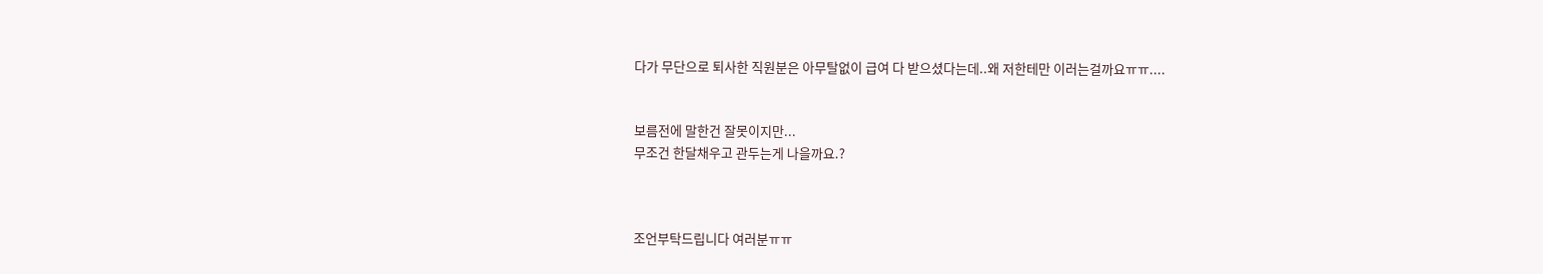다가 무단으로 퇴사한 직원분은 아무탈없이 급여 다 받으셨다는데..왜 저한테만 이러는걸까요ㅠㅠ....


보름전에 말한건 잘못이지만...
무조건 한달채우고 관두는게 나을까요.?



조언부탁드립니다 여러분ㅠㅠ